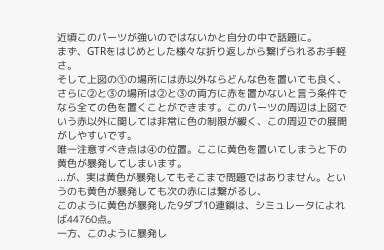近頃このパーツが強いのではないかと自分の中で話題に。
まず、GTRをはじめとした様々な折り返しから繋げられるお手軽さ。
そして上図の①の場所には赤以外ならどんな色を置いても良く、さらに②と③の場所は②と③の両方に赤を置かないと言う条件でなら全ての色を置くことができます。このパーツの周辺は上図でいう赤以外に関しては非常に色の制限が緩く、この周辺での展開がしやすいです。
唯一注意すべき点は④の位置。ここに黄色を置いてしまうと下の黄色が暴発してしまいます。
...が、実は黄色が暴発してもそこまで問題ではありません。というのも黄色が暴発しても次の赤には繋がるし、
このように黄色が暴発した9ダブ10連鎖は、シミュレータによれば44760点。
一方、このように暴発し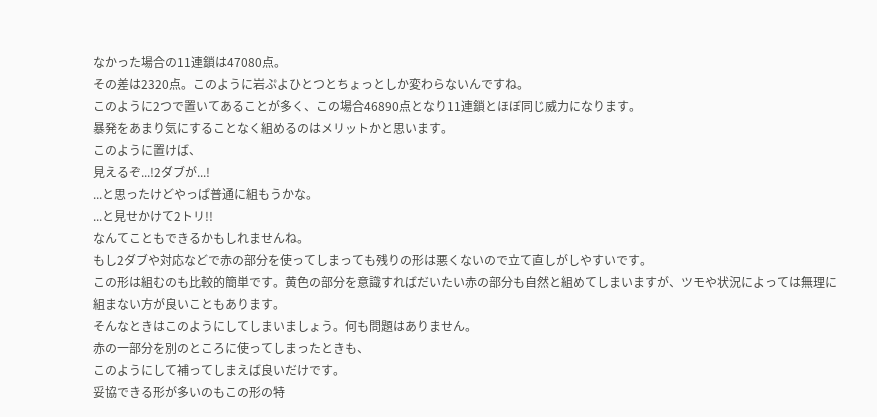なかった場合の11連鎖は47080点。
その差は2320点。このように岩ぷよひとつとちょっとしか変わらないんですね。
このように2つで置いてあることが多く、この場合46890点となり11連鎖とほぼ同じ威力になります。
暴発をあまり気にすることなく組めるのはメリットかと思います。
このように置けば、
見えるぞ...!2ダブが...!
...と思ったけどやっぱ普通に組もうかな。
...と見せかけて2トリ!!
なんてこともできるかもしれませんね。
もし2ダブや対応などで赤の部分を使ってしまっても残りの形は悪くないので立て直しがしやすいです。
この形は組むのも比較的簡単です。黄色の部分を意識すればだいたい赤の部分も自然と組めてしまいますが、ツモや状況によっては無理に組まない方が良いこともあります。
そんなときはこのようにしてしまいましょう。何も問題はありません。
赤の一部分を別のところに使ってしまったときも、
このようにして補ってしまえば良いだけです。
妥協できる形が多いのもこの形の特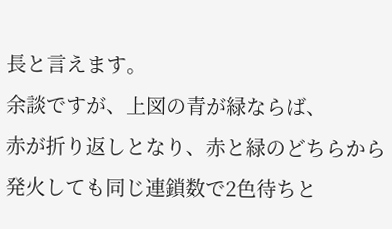長と言えます。
余談ですが、上図の青が緑ならば、
赤が折り返しとなり、赤と緑のどちらから発火しても同じ連鎖数で2色待ちと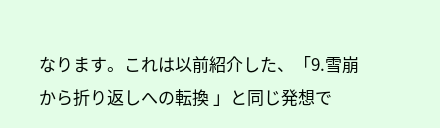なります。これは以前紹介した、「9.雪崩から折り返しへの転換 」と同じ発想で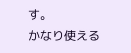す。
かなり使える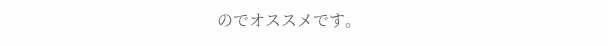のでオススメです。